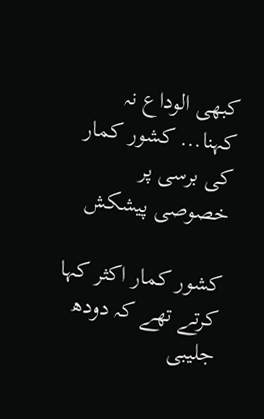کبھی الوداع نہ کہنا... کشور کمار کی برسی پر خصوصی پیشکش

کشور کمار اکثر کہا کرتے تھے کہ دودھ جلیبی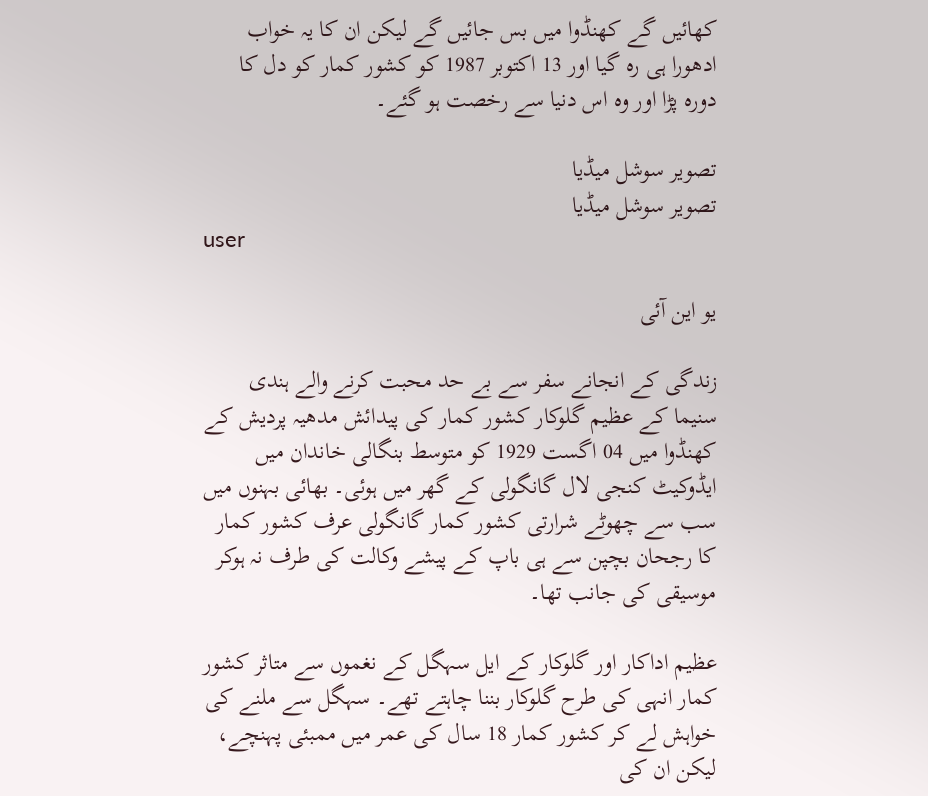کھائیں گے کھنڈوا میں بس جائیں گے لیكن ان کا یہ خواب ادھورا ہی رہ گیا اور 13 اکتوبر 1987 کو کشور کمار کو دل کا دورہ پڑا اور وہ اس دنیا سے رخصت ہو گئے۔

تصویر سوشل میڈیا
تصویر سوشل میڈیا
user

یو این آئی

زندگی کے انجانے سفر سے بے حد محبت کرنے والے ہندی سنیما کے عظیم گلوکار کشور کمار کی پیدائش مدھیہ پردیش کے کھنڈوا میں 04 اگست 1929 کو متوسط بنگالی خاندان میں ایڈوکیٹ کنجی لال گانگولی کے گھر میں ہوئی۔ بھائی بہنوں میں سب سے چھوٹے شرارتی کشور کمار گانگولی عرف کشور کمار کا رجحان بچپن سے ہی باپ کے پیشے وکالت کی طرف نہ ہوکر موسیقی کی جانب تھا۔

عظیم اداکار اور گلوکار کے ایل سہگل کے نغموں سے متاثر کشور کمار انہی کی طرح گلوکار بننا چاہتے تھے۔ سہگل سے ملنے کی خواہش لے کر کشور کمار 18 سال کی عمر میں ممبئی پہنچے، لیکن ان کی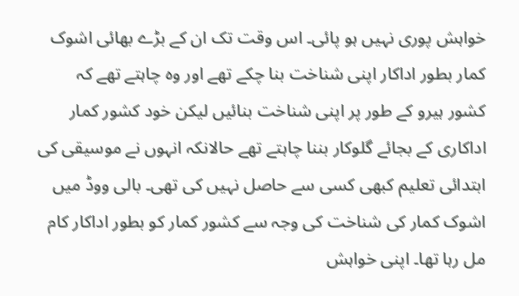خواہش پوری نہیں ہو پائی۔ اس وقت تک ان کے بڑے بھائی اشوک کمار بطور اداکار اپنی شناخت بنا چکے تھے اور وہ چاہتے تھے کہ کشور ہیرو کے طور پر اپنی شناخت بنائیں لیکن خود کشور کمار اداکاری کے بجائے گلوکار بننا چاہتے تھے حالانکہ انہوں نے موسیقی کی ابتدائی تعلیم کبھی کسی سے حاصل نہیں کی تھی۔ بالی ووڈ میں اشوک کمار کی شناخت کی وجہ سے کشور کمار کو بطور اداکار کام مل رہا تھا۔ اپنی خواہش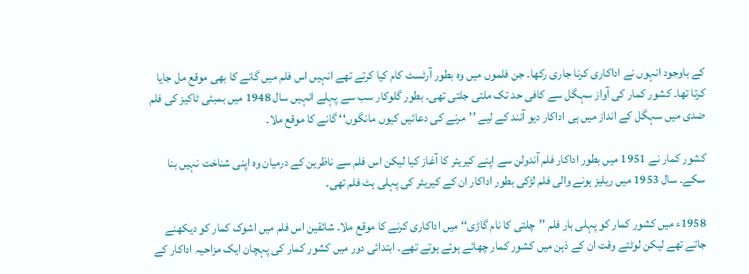کے باوجود انہوں نے اداکاری کرنا جاری رکھا۔ جن فلموں میں وہ بطور آرٹسٹ کام کیا کرتے تھے انہیں اس فلم میں گانے کا بھی موقع مل جایا کرتا تھا۔ کشور کمار کی آواز سہگل سے کافی حد تک ملتی جلتی تھی۔ بطور گلوکار سب سے پہلے انہیں سال 1948 میں بمبئی ٹاکیز کی فلم ضدی میں سہگل کے انداز میں ہی اداکار دیو آنند کے لیے ’’مرنے کی دعائیں کیوں مانگوں‘‘ گانے کا موقع ملا۔

کشور کمار نے 1951 میں بطور اداکار فلم آندولن سے اپنے کیریئر کا آغاز کیا لیکن اس فلم سے ناظرین کے درمیان وہ اپنی شناخت نہیں بنا سکے۔ سال 1953 میں ریلیز ہونے والی فلم لڑکی بطور اداکار ان کے کیریئر کی پہلی ہٹ فلم تھی۔

1958ء میں کشور کمار کو پہلی بار فلم ’’چلتی کا نام گاڑی‘‘ میں اداکاری کرنے کا موقع ملا۔ شائقین اس فلم میں اشوک کمار کو دیکھنے جاتے تھے لیکن لوٹتے وقت ان کے ذہن میں کشور کمار چھائے ہوئے ہوتے تھے۔ ابتدائی دور میں کشور کمار کی پہچان ایک مزاحیہ اداکار کے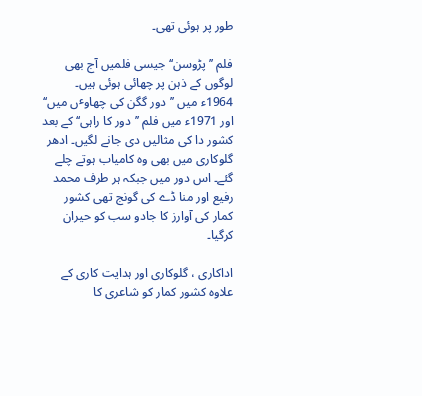طور پر ہوئی تھی۔

فلم ’’پڑوسن‘‘ جیسی فلمیں آج بھی لوگوں کے ذہن پر چھائی ہوئی ہیں۔ 1964ء میں ’’دور گگن کی چھاوٴں میں‘‘ اور 1971ء میں فلم ’’دور کا راہی‘‘ کے بعد کشور دا کی مثالیں دی جانے لگیں۔ ادھر گلوکاری میں بھی وہ کامیاب ہوتے چلے گئے۔ اس دور میں جبکہ ہر طرف محمد رفیع اور منا ڈے کی گونج تھی کشور کمار کی آوارز کا جادو سب کو حیران کرگیا۔

اداکاری ، گلوکاری اور ہدایت کاری کے علاوہ کشور کمار کو شاعری کا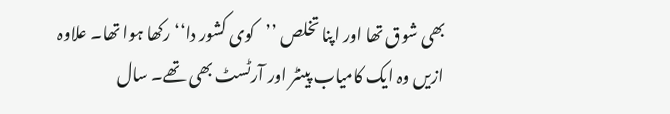بھی شوق تھا اور اپنا تخلص ’’کوی کشور دا‘‘ رکھا ہوا تھا۔ علاوہ ازیں وہ ایک کامیاب پینٹر اور آرٹسٹ بھی تھے۔ سال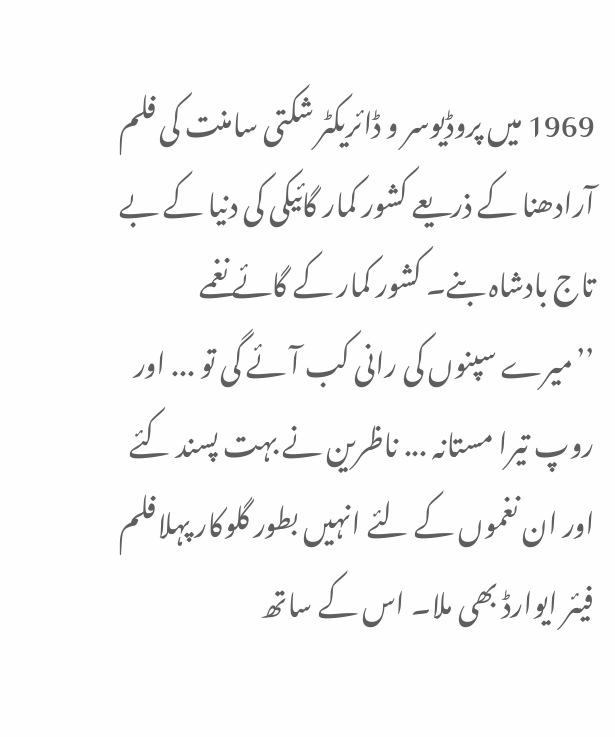1969 میں پروڈیوسر و ڈائریکٹر شکتی سامنت کی فلم آرادھنا کے ذریعے کشور کمار گائیکی کی دنیا کے بے تاج بادشاہ بنے۔ کشور کمار کے گائے نغمے ’’میرے سپنوں کی رانی کب آئے گی تو ... اور روپ تیرا مستانہ ... ناظرین نے بہت پسند کئے اور ان نغموں کے لئے انہیں بطور گلوکار پہلافلم فیئر ایوارڈ بھی ملا۔ اس کے ساتھ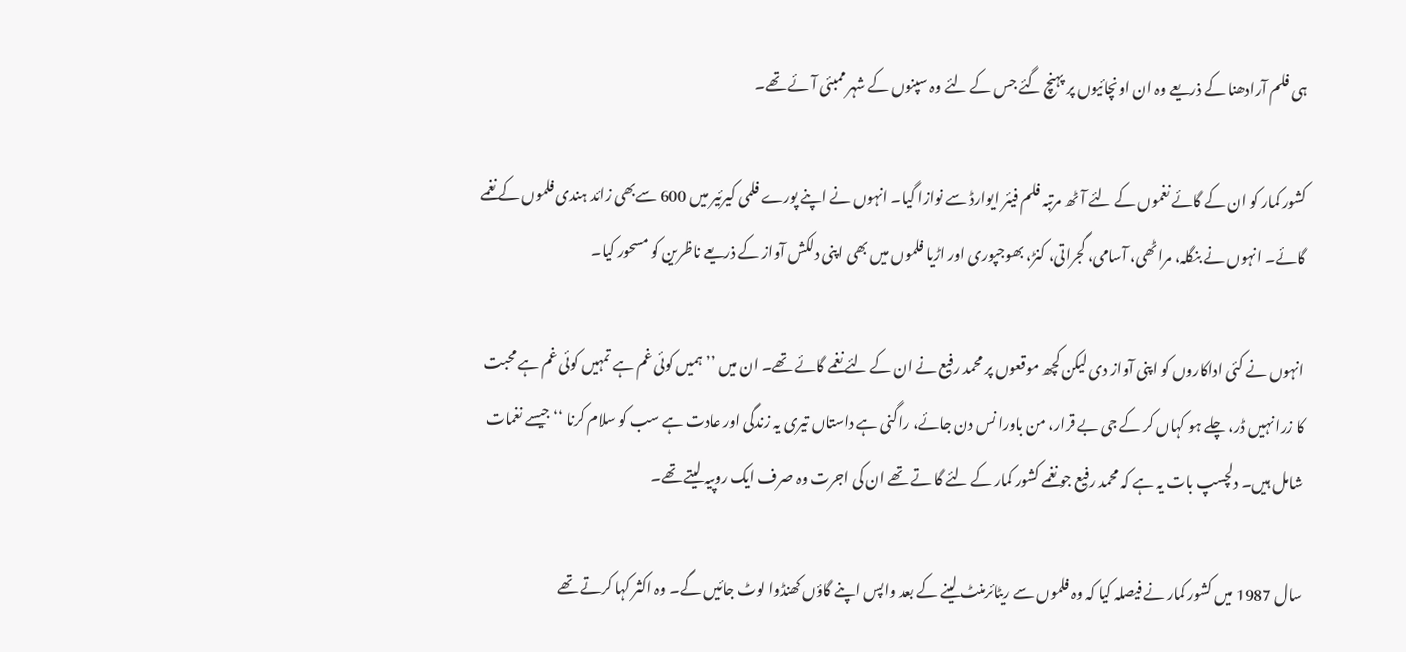ہی فلم آرادھنا کے ذریعے وہ ان اونچائیوں پر پہنچ گئے جس کے لئے وہ سپنوں کے شہر ممبئی آئے تھے۔

کشور کمار کو ان کے گائے نغموں کے لئے آٹھ مرتبہ فلم فیئر ایوارڈ سے نوازا گیا۔ انہوں نے اپنے پورے فلمی کیرئیر میں 600 سےبھی زائد ہندی فلموں کے نغمے گائے۔ انہوں نے بنگلہ، مراٹھی، آسامی، گجراتی، کنڑ، بھوجپوری اور اڑیا فلموں میں بھی اپنی دلکش آواز کے ذریعے ناظرین کو مسحور کیا۔

انہوں نے کئی اداکاروں کو اپنی آواز دی لیکن کچھ موقعوں پر محمد رفیع نے ان کے لئے نغمے گائے تھے۔ ان میں ’’ہمیں کوئی غم ہے تمہیں کوئی غم ہے محبت کا زرا نہیں ڈر، چلے ہو کہاں کر کے جی بے قرار، من باورا نس دن جائے، راگنی ہے داستاں تیری یہ زندگی اور عادت ہے سب کو سلام کرنا ‘‘ جیسے نغمات شامل ہیں۔ دلچسپ بات یہ ہے کہ محمد رفیع جو نغمے کشور کمار کے لئے گا تے تھے ان کی اجرت وہ صرف ایک روپیہ لیتے تھے۔

سال 1987 میں کشور کمار نے فیصلہ کیا کہ وہ فلموں سے ریٹائرمنٹ لینے کے بعد واپس اپنے گاؤں کھنڈوا لوٹ جائیں گے۔ وہ اکثر کہا کرتے تھے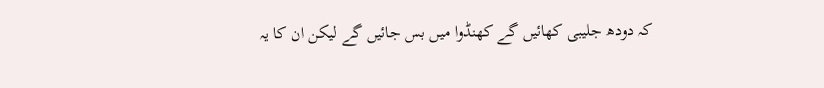کہ دودھ جلیبی کھائیں گے کھنڈوا میں بس جائیں گے لیكن ان کا یہ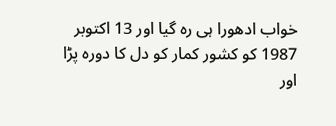خواب ادھورا ہی رہ گیا اور 13 اکتوبر 1987 کو کشور کمار کو دل کا دورہ پڑا اور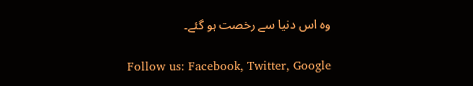وہ اس دنیا سے رخصت ہو گئے۔

Follow us: Facebook, Twitter, Google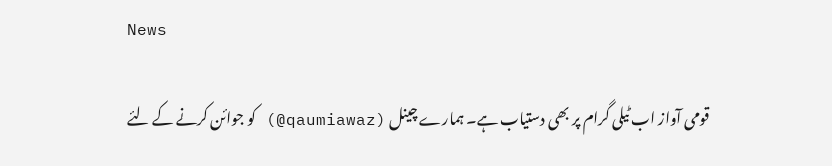News

قومی آواز اب ٹیلی گرام پر بھی دستیاب ہے۔ ہمارے چینل (qaumiawaz@) کو جوائن کرنے کے لئے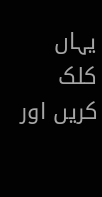یہاں کلک کریں اور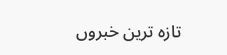تازہ ترین خبروں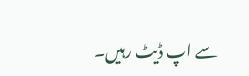سے اپ ڈیٹ رہیں۔